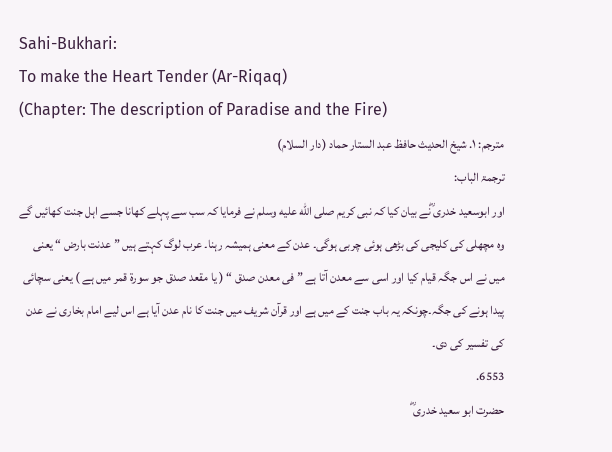Sahi-Bukhari:
To make the Heart Tender (Ar-Riqaq)
(Chapter: The description of Paradise and the Fire)
مترجم: ١. شیخ الحدیث حافظ عبد الستار حماد (دار السلام)
ترجمۃ الباب:
اور ابوسعید خدری ؓنے بیان کیا کہ نبی کریم صلى الله عليه وسلم نے فرمایا کہ سب سے پہلے کھانا جسے اہل جنت کھائیں گے وہ مچھلی کی کلیجی کی بڑھی ہوئی چربی ہوگی۔ عدن کے معنی ہمیشہ رہنا۔ عرب لوگ کہتے ہیں ” عدنت بارض “ یعنی میں نے اس جگہ قیام کیا اور اسی سے معدن آتا ہے ” فی معدن صدق “ ( یا مقعد صدق جو سورۃ قمر میں ہے ) یعنی سچائی پیدا ہونے کی جگہ۔چونکہ یہ باب جنت کے میں ہے اور قرآن شریف میں جنت کا نام عدن آیا ہے اس لیے امام بخاری نے عدن کی تفسیر کی دی۔
6553.
حضرت ابو سعید خدری ؓ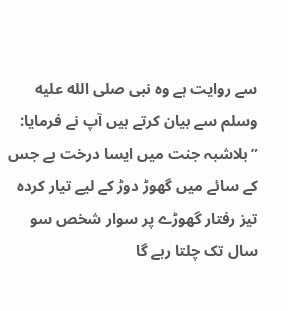سے روایت ہے وہ نبی صلى الله عليه وسلم سے بیان کرتے ہیں آپ نے فرمایا: ”بلاشبہ جنت میں ایسا درخت ہے جس کے سائے میں گھوڑ دوڑ کے لیے تیار کردہ تیز رفتار گھوڑے پر سوار شخص سو سال تک چلتا رہے گا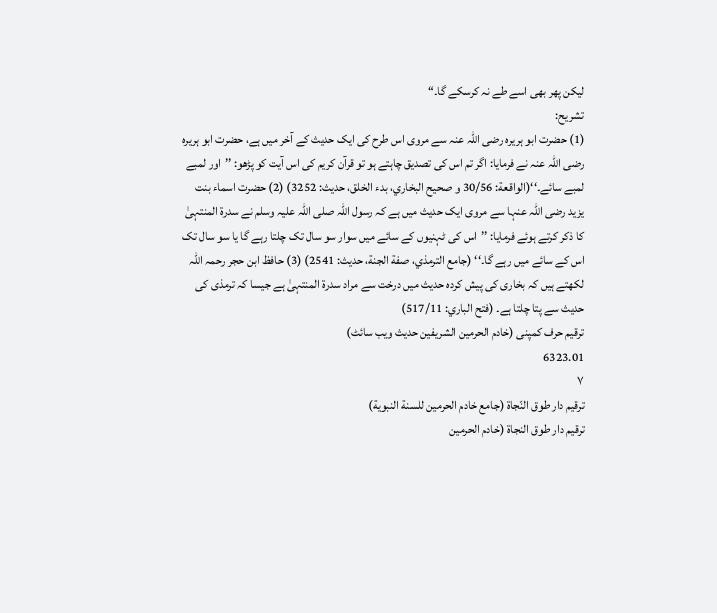لیکن پھر بھی اسے طے نہ کرسکے گا۔“
تشریح:
(1) حضرت ابو ہریرہ رضی اللہ عنہ سے مروی اس طرح کی ایک حدیث کے آخر میں ہے، حضرت ابو ہریرہ رضی اللہ عنہ نے فرمایا: اگر تم اس کی تصدیق چاہتے ہو تو قرآن کریم کی اس آیت کو پڑھو: ’’اور لمبے لمبے سائے۔‘‘(الواقعة: 30/56 و صحیح البخاري، بدء الخلق، حدیث: 3252) (2) حضرت اسماء بنت یزید رضی اللہ عنہا سے مروی ایک حدیث میں ہے کہ رسول اللہ صلی اللہ علیہ وسلم نے سدرۃ المنتہیٰ کا ذکر کرتے ہوئے فرمایا: ’’اس کی ٹہنیوں کے سائے میں سوار سو سال تک چلتا رہے گا یا سو سال تک اس کے سائے میں رہے گا۔‘‘ (جامع الترمذي، صفة الجنة، حدیث: 2541) (3) حافظ ابن حجر رحمہ اللہ لکھتے ہیں کہ بخاری کی پیش کردہ حدیث میں درخت سے مراد سدرۃ المنتہیٰ ہے جیسا کہ ترمذی کی حدیث سے پتا چلتا ہے۔ (فتح الباري: 517/11)
ترقیم حرف کمپنی (خادم الحرمین الشریفین حدیث ویب سائٹ)
6323.01
٧
ترقيم دار طوق النّجاة (جامع خادم الحرمين للسنة النبوية)
ترقیم دار طوق النجاۃ (خادم الحرمین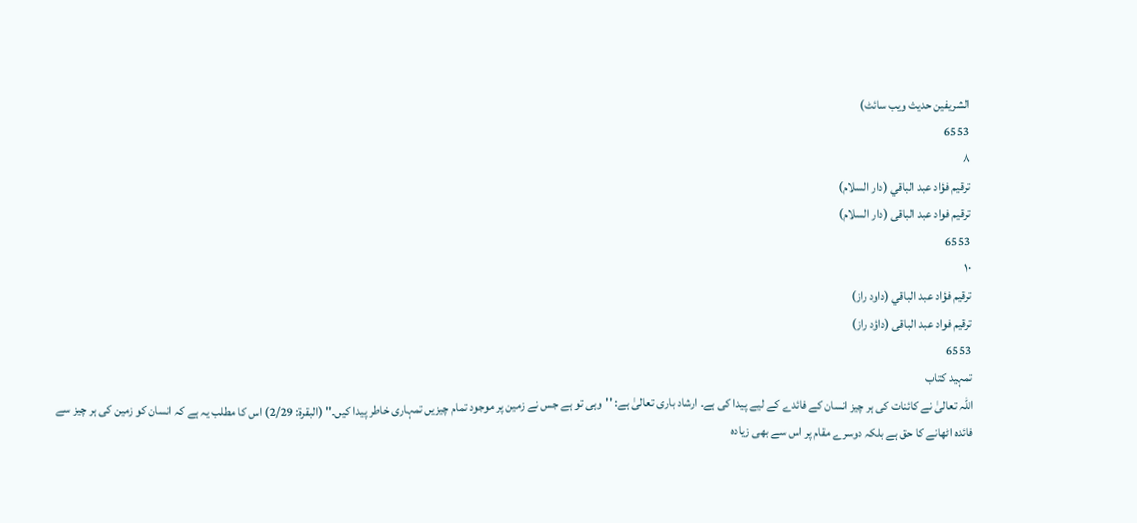الشریفین حدیث ویب سائٹ)
6553
٨
ترقيم فؤاد عبد الباقي (دار السلام)
ترقیم فواد عبد الباقی (دار السلام)
6553
١٠
ترقيم فؤاد عبد الباقي (داود راز)
ترقیم فواد عبد الباقی (داؤد راز)
6553
تمہید کتاب
اللہ تعالیٰ نے کائنات کی ہر چیز انسان کے فائدے کے لیے پیدا کی ہے۔ ارشاد باری تعالیٰ ہے: ''وہی تو ہے جس نے زمین پر موجود تمام چیزیں تمہاری خاطر پیدا کیں۔'' (البقرۃ: 2/29) اس کا مطلب یہ ہے کہ انسان کو زمین کی ہر چیز سے فائدہ اٹھانے کا حق ہے بلکہ دوسرے مقام پر اس سے بھی زیادہ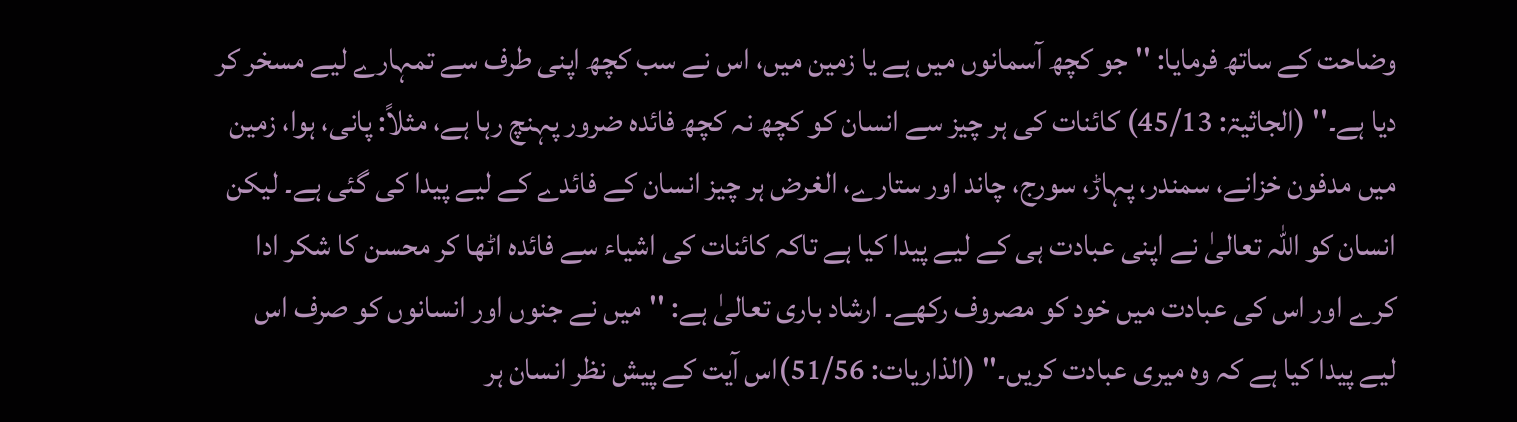وضاحت کے ساتھ فرمایا: ''جو کچھ آسمانوں میں ہے یا زمین میں، اس نے سب کچھ اپنی طرف سے تمہارے لیے مسخر کر دیا ہے۔'' (الجاثیۃ: 45/13) کائنات کی ہر چیز سے انسان کو کچھ نہ کچھ فائدہ ضرور پہنچ رہا ہے، مثلاً: پانی، ہوا، زمین میں مدفون خزانے، سمندر، پہاڑ، سورج، چاند اور ستارے، الغرض ہر چیز انسان کے فائدے کے لیے پیدا کی گئی ہے۔ لیکن انسان کو اللہ تعالیٰ نے اپنی عبادت ہی کے لیے پیدا کیا ہے تاکہ کائنات کی اشیاء سے فائدہ اٹھا کر محسن کا شکر ادا کرے اور اس کی عبادت میں خود کو مصروف رکھے۔ ارشاد باری تعالیٰ ہے: ''میں نے جنوں اور انسانوں کو صرف اس لیے پیدا کیا ہے کہ وہ میری عبادت کریں۔'' (الذاریات: 51/56)اس آیت کے پیش نظر انسان ہر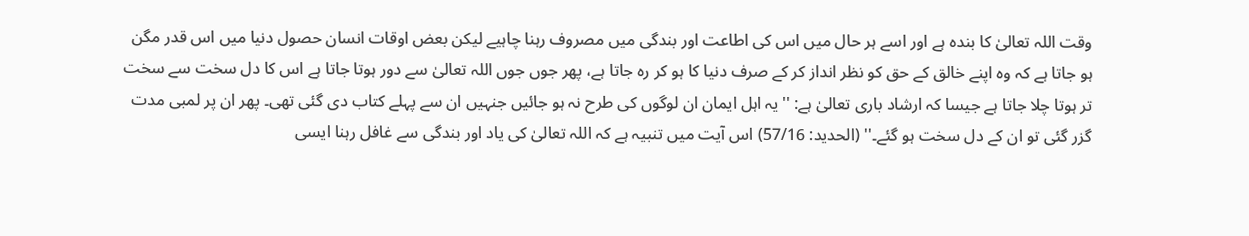وقت اللہ تعالیٰ کا بندہ ہے اور اسے ہر حال میں اس کی اطاعت اور بندگی میں مصروف رہنا چاہیے لیکن بعض اوقات انسان حصول دنیا میں اس قدر مگن ہو جاتا ہے کہ وہ اپنے خالق کے حق کو نظر انداز کر کے صرف دنیا کا ہو کر رہ جاتا ہے، پھر جوں جوں اللہ تعالیٰ سے دور ہوتا جاتا ہے اس کا دل سخت سے سخت تر ہوتا چلا جاتا ہے جیسا کہ ارشاد باری تعالیٰ ہے: ''یہ اہل ایمان ان لوگوں کی طرح نہ ہو جائیں جنہیں ان سے پہلے کتاب دی گئی تھی۔ پھر ان پر لمبی مدت گزر گئی تو ان کے دل سخت ہو گئے۔'' (الحدید: 57/16) اس آیت میں تنبیہ ہے کہ اللہ تعالیٰ کی یاد اور بندگی سے غافل رہنا ایسی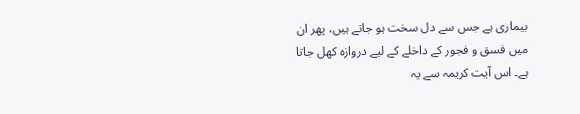بیماری ہے جس سے دل سخت ہو جاتے ہیں، پھر ان میں فسق و فجور کے داخلے کے لیے دروازہ کھل جاتا ہے۔ اس آیت کریمہ سے یہ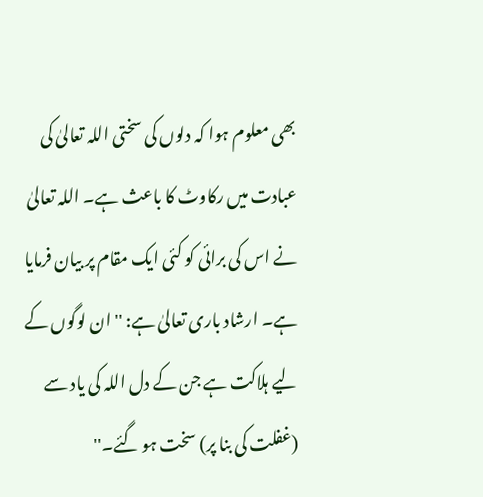بھی معلوم ہوا کہ دلوں کی سختی اللہ تعالیٰ کی عبادت میں رکاوٹ کا باعث ہے۔ اللہ تعالیٰ نے اس کی برائی کو کئی ایک مقام پر بیان فرمایا ہے۔ ارشاد باری تعالیٰ ہے: ''ان لوگوں کے لیے ہلاکت ہے جن کے دل اللہ کی یاد سے (غفلت کی بنا پر) سخت ہو گئے۔''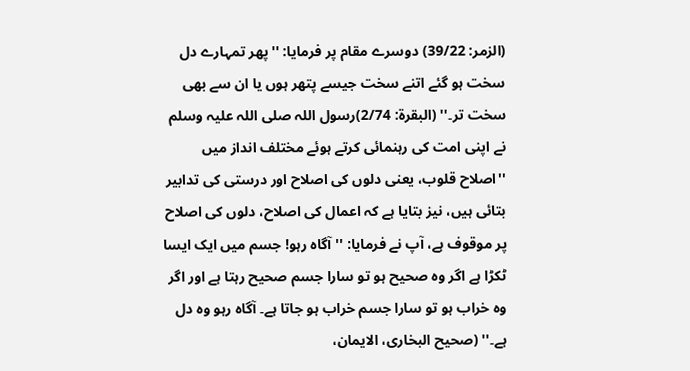(الزمر: 39/22) دوسرے مقام پر فرمایا: ''پھر تمہارے دل سخت ہو گئے اتنے سخت جیسے پتھر ہوں یا ان سے بھی سخت تر۔'' (البقرۃ: 2/74)رسول اللہ صلی اللہ علیہ وسلم نے اپنی امت کی رہنمائی کرتے ہوئے مختلف انداز میں ''اصلاح قلوب، یعنی دلوں کی اصلاح اور درستی کی تدابیر بتائی ہیں، نیز بتایا ہے کہ اعمال کی اصلاح، دلوں کی اصلاح پر موقوف ہے، آپ نے فرمایا: ''آگاہ رہو! جسم میں ایک ایسا ٹکڑا ہے اگر وہ صحیح ہو تو سارا جسم صحیح رہتا ہے اور اگر وہ خراب ہو تو سارا جسم خراب ہو جاتا ہے۔ آگاہ رہو وہ دل ہے۔'' (صحیح البخاری، الایمان،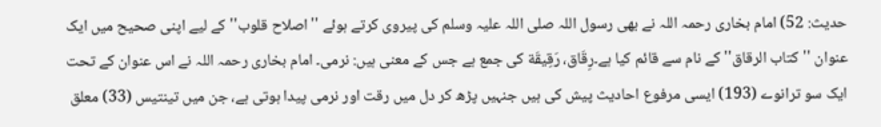حدیث: 52) امام بخاری رحمہ اللہ نے بھی رسول اللہ صلی اللہ علیہ وسلم کی پیروی کرتے ہوئے ''اصلاح قلوب'' کے لیے اپنی صحیح میں ایک عنوان ''کتاب الرقاق'' کے نام سے قائم کیا ہے۔رِقَاق، رَقِيقَة کی جمع ہے جس کے معنی ہیں: نرمی۔ امام بخاری رحمہ اللہ نے اس عنوان کے تحت ایک سو ترانوے (193) ایسی مرفوع احادیث پیش کی ہیں جنہیں پڑھ کر دل میں رقت اور نرمی پیدا ہوتی ہے، جن میں تینتیس (33) معلق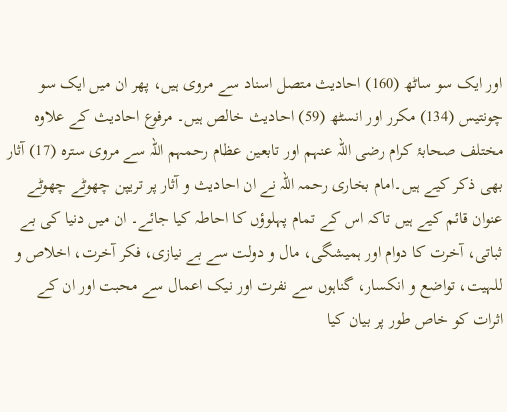اور ایک سو ساٹھ (160) احادیث متصل اسناد سے مروی ہیں، پھر ان میں ایک سو چونتیس (134) مکرر اور انسٹھ (59) احادیث خالص ہیں۔ مرفوع احادیث کے علاوہ مختلف صحابۂ کرام رضی اللہ عنہم اور تابعین عظام رحمہم اللہ سے مروی سترہ (17) آثار بھی ذکر کیے ہیں۔امام بخاری رحمہ اللہ نے ان احادیث و آثار پر تریپن چھوٹے چھوٹے عنوان قائم کیے ہیں تاکہ اس کے تمام پہلوؤں کا احاطہ کیا جائے۔ ان میں دنیا کی بے ثباتی، آخرت کا دوام اور ہمیشگی، مال و دولت سے بے نیازی، فکر آخرت، اخلاص و للہیت، تواضع و انکسار، گناہوں سے نفرت اور نیک اعمال سے محبت اور ان کے اثرات کو خاص طور پر بیان کیا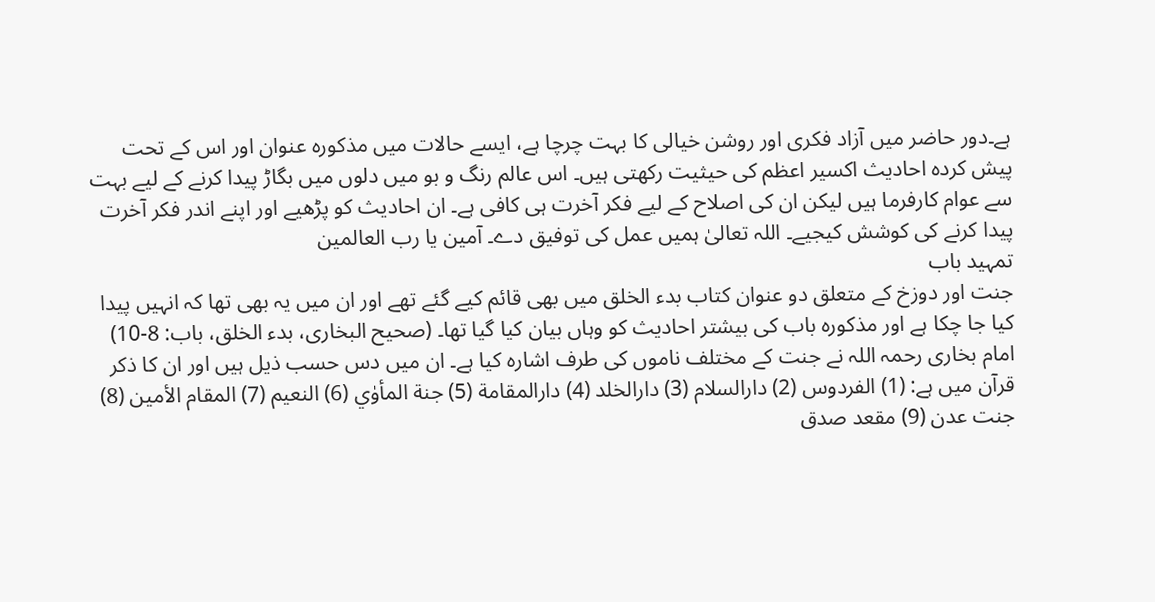ہے۔دور حاضر میں آزاد فکری اور روشن خیالی کا بہت چرچا ہے، ایسے حالات میں مذکورہ عنوان اور اس کے تحت پیش کردہ احادیث اکسیر اعظم کی حیثیت رکھتی ہیں۔ اس عالم رنگ و بو میں دلوں میں بگاڑ پیدا کرنے کے لیے بہت سے عوام کارفرما ہیں لیکن ان کی اصلاح کے لیے فکر آخرت ہی کافی ہے۔ ان احادیث کو پڑھیے اور اپنے اندر فکر آخرت پیدا کرنے کی کوشش کیجیے۔ اللہ تعالیٰ ہمیں عمل کی توفیق دے۔ آمین یا رب العالمین
تمہید باب
جنت اور دوزخ کے متعلق دو عنوان کتاب بدء الخلق میں بھی قائم کیے گئے تھے اور ان میں یہ بھی تھا کہ انہیں پیدا کیا جا چکا ہے اور مذکورہ باب کی بیشتر احادیث کو وہاں بیان کیا گیا تھا۔ (صحیح البخاری، بدء الخلق، باب: 8-10) امام بخاری رحمہ اللہ نے جنت کے مختلف ناموں کی طرف اشارہ کیا ہے۔ ان میں دس حسب ذیل ہیں اور ان کا ذکر قرآن میں ہے: (1) الفردوس (2) دارالسلام (3) دارالخلد (4) دارالمقامة (5) جنة المأوٰي (6) النعيم (7) المقام الأمين (8) جنت عدن (9) مقعد صدق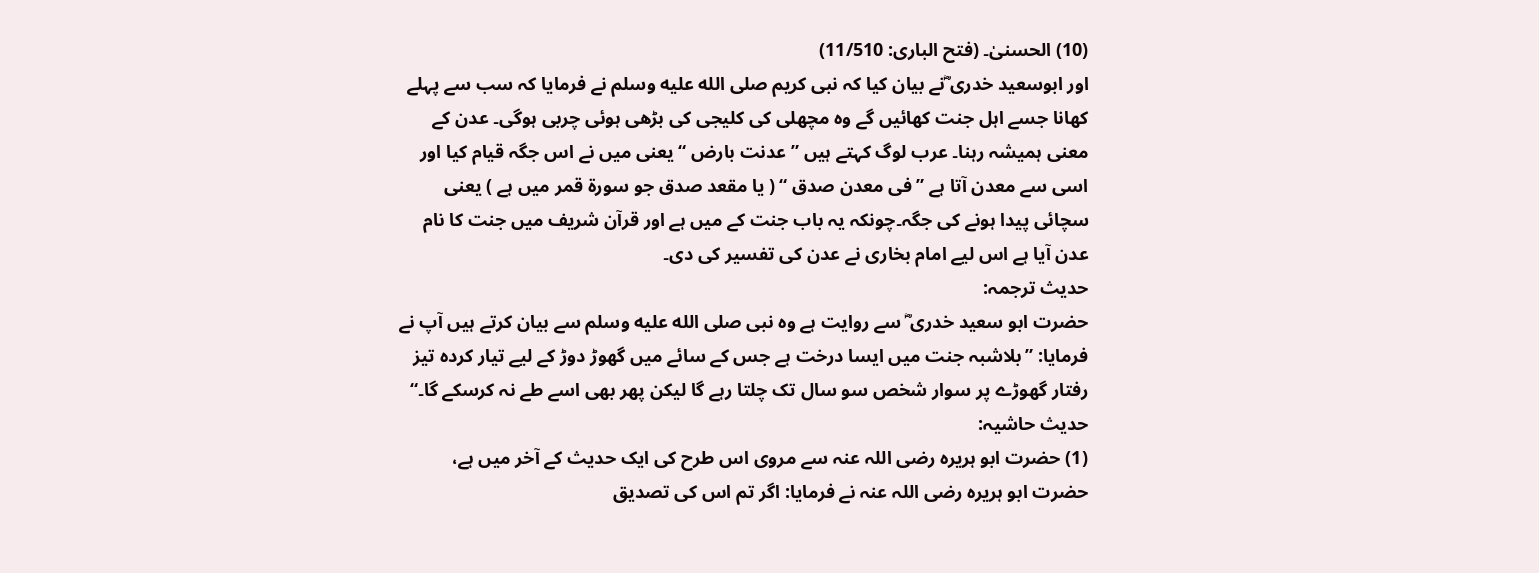(10) الحسنیٰ۔ (فتح الباری: 11/510)
اور ابوسعید خدری ؓنے بیان کیا کہ نبی کریم صلى الله عليه وسلم نے فرمایا کہ سب سے پہلے کھانا جسے اہل جنت کھائیں گے وہ مچھلی کی کلیجی کی بڑھی ہوئی چربی ہوگی۔ عدن کے معنی ہمیشہ رہنا۔ عرب لوگ کہتے ہیں ” عدنت بارض “ یعنی میں نے اس جگہ قیام کیا اور اسی سے معدن آتا ہے ” فی معدن صدق “ ( یا مقعد صدق جو سورۃ قمر میں ہے ) یعنی سچائی پیدا ہونے کی جگہ۔چونکہ یہ باب جنت کے میں ہے اور قرآن شریف میں جنت کا نام عدن آیا ہے اس لیے امام بخاری نے عدن کی تفسیر کی دی۔
حدیث ترجمہ:
حضرت ابو سعید خدری ؓ سے روایت ہے وہ نبی صلى الله عليه وسلم سے بیان کرتے ہیں آپ نے فرمایا: ”بلاشبہ جنت میں ایسا درخت ہے جس کے سائے میں گھوڑ دوڑ کے لیے تیار کردہ تیز رفتار گھوڑے پر سوار شخص سو سال تک چلتا رہے گا لیکن پھر بھی اسے طے نہ کرسکے گا۔“
حدیث حاشیہ:
(1) حضرت ابو ہریرہ رضی اللہ عنہ سے مروی اس طرح کی ایک حدیث کے آخر میں ہے، حضرت ابو ہریرہ رضی اللہ عنہ نے فرمایا: اگر تم اس کی تصدیق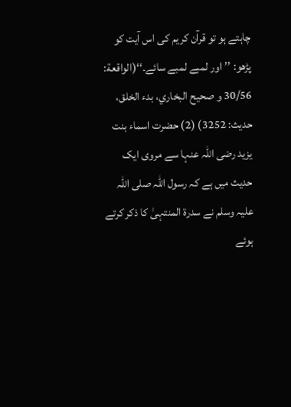چاہتے ہو تو قرآن کریم کی اس آیت کو پڑھو: ’’اور لمبے لمبے سائے۔‘‘(الواقعة: 30/56 و صحیح البخاري، بدء الخلق، حدیث: 3252) (2) حضرت اسماء بنت یزید رضی اللہ عنہا سے مروی ایک حدیث میں ہے کہ رسول اللہ صلی اللہ علیہ وسلم نے سدرۃ المنتہیٰ کا ذکر کرتے ہوئے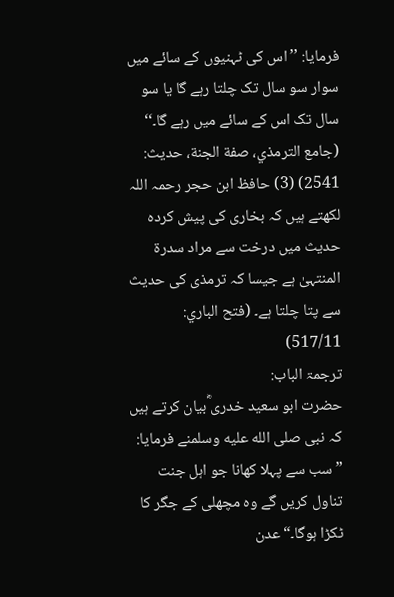فرمایا: ’’اس کی ٹہنیوں کے سائے میں سوار سو سال تک چلتا رہے گا یا سو سال تک اس کے سائے میں رہے گا۔‘‘ (جامع الترمذي، صفة الجنة، حدیث: 2541) (3) حافظ ابن حجر رحمہ اللہ لکھتے ہیں کہ بخاری کی پیش کردہ حدیث میں درخت سے مراد سدرۃ المنتہیٰ ہے جیسا کہ ترمذی کی حدیث سے پتا چلتا ہے۔ (فتح الباري: 517/11)
ترجمۃ الباب:
حضرت ابو سعید خدری ؓبیان کرتے ہیں کہ نبی صلى الله عليه وسلمنے فرمایا: ”سب سے پہلا کھانا جو اہل جنت تناول کریں گے وہ مچھلی کے جگر کا ٹکڑا ہوگا۔“عدن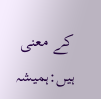کے معنی ہیں:ہمیشہ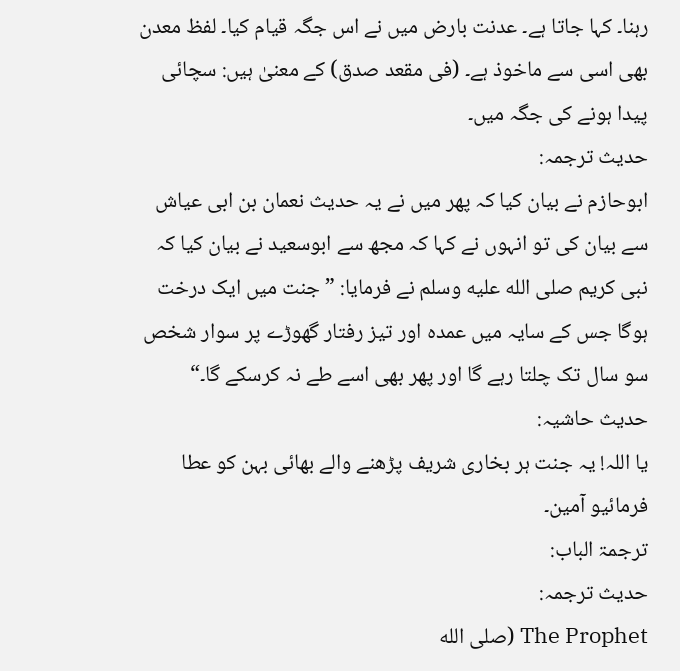رہنا۔ کہا جاتا ہے۔ عدنت بارض میں نے اس جگہ قیام کیا۔ لفظ معدن بھی اسی سے ماخوذ ہے۔ (فی مقعد صدق) کے معنیٰ ہیں: سچائی پیدا ہونے کی جگہ میں۔
حدیث ترجمہ:
ابوحازم نے بیان کیا کہ پھر میں نے یہ حدیث نعمان بن ابی عیاش سے بیان کی تو انہوں نے کہا کہ مجھ سے ابوسعید نے بیان کیا کہ نبی کریم صلى الله عليه وسلم نے فرمایا: ”جنت میں ایک درخت ہوگا جس کے سایہ میں عمدہ اور تیز رفتار گھوڑے پر سوار شخص سو سال تک چلتا رہے گا اور پھر بھی اسے طے نہ کرسکے گا۔“
حدیث حاشیہ:
یا اللہ! یہ جنت ہر بخاری شریف پڑھنے والے بھائی بہن کو عطا فرمائیو آمین۔
ترجمۃ الباب:
حدیث ترجمہ:
The Prophet (صلى الله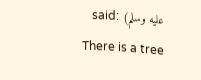عليه وسلم) said: There is a tree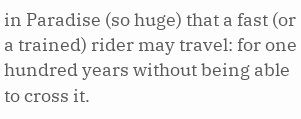in Paradise (so huge) that a fast (or a trained) rider may travel: for one hundred years without being able to cross it.